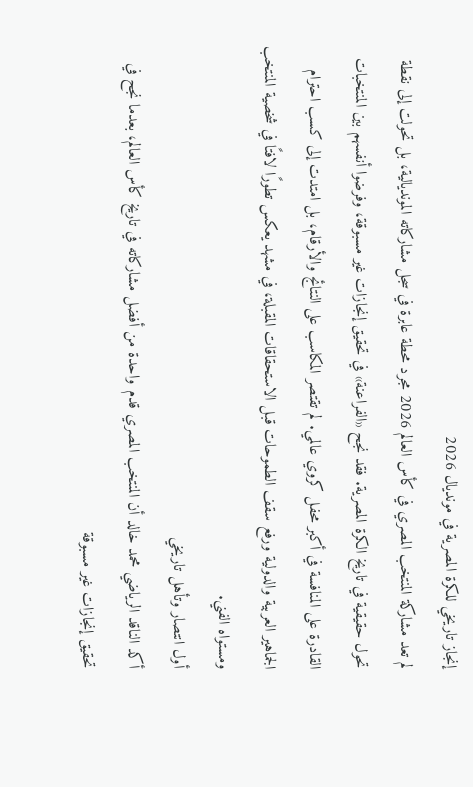إنجاز تاريخي للكرة المصرية في مونديال 2026
لم تعد مشاركة المنتخب المصري في كأس العالم 2026 مجرد محطة عابرة في سجل مشاركاته المونديالية، بل تحولت إلى نقطة تحول حقيقية في تاريخ الكرة المصرية. فقد نجح «الفراعنة» في تحقيق إنجازات غير مسبوقة، وفرضوا أنفسهم بين المنتخبات القادرة على المنافسة في أكبر محفل كروي عالمي. لم تقتصر المكاسب على النتائج والأرقام، بل امتدت إلى كسب احترام الجماهير العربية والدولية ورفع سقف الطموحات قبل الاستحقاقات المقبلة، في مشهد يعكس تطورًا لافتًا في شخصية المنتخب ومستواه الفني.
أول انتصار وتأهل تاريخي
أكد الناقد الرياضي محمد خالد أن المنتخب المصري قدم واحدة من أفضل مشاركاته في تاريخ كأس العالم، بعدما نجح في تحقيق إنجازات غير مسبوقة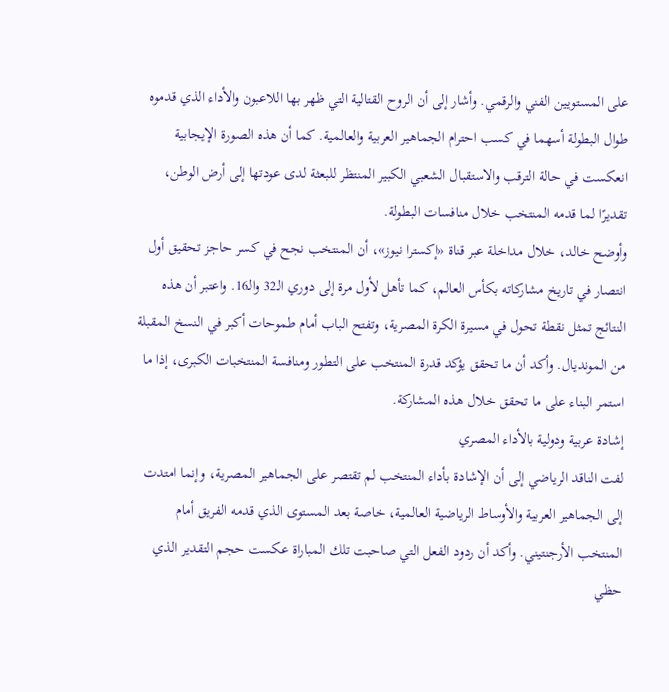على المستويين الفني والرقمي. وأشار إلى أن الروح القتالية التي ظهر بها اللاعبون والأداء الذي قدموه طوال البطولة أسهما في كسب احترام الجماهير العربية والعالمية. كما أن هذه الصورة الإيجابية انعكست في حالة الترقب والاستقبال الشعبي الكبير المنتظر للبعثة لدى عودتها إلى أرض الوطن، تقديرًا لما قدمه المنتخب خلال منافسات البطولة.
وأوضح خالد، خلال مداخلة عبر قناة «إكسترا نيوز»، أن المنتخب نجح في كسر حاجز تحقيق أول انتصار في تاريخ مشاركاته بكأس العالم، كما تأهل لأول مرة إلى دوري الـ32 والـ16. واعتبر أن هذه النتائج تمثل نقطة تحول في مسيرة الكرة المصرية، وتفتح الباب أمام طموحات أكبر في النسخ المقبلة من المونديال. وأكد أن ما تحقق يؤكد قدرة المنتخب على التطور ومنافسة المنتخبات الكبرى، إذا ما استمر البناء على ما تحقق خلال هذه المشاركة.
إشادة عربية ودولية بالأداء المصري
لفت الناقد الرياضي إلى أن الإشادة بأداء المنتخب لم تقتصر على الجماهير المصرية، وإنما امتدت إلى الجماهير العربية والأوساط الرياضية العالمية، خاصة بعد المستوى الذي قدمه الفريق أمام المنتخب الأرجنتيني. وأكد أن ردود الفعل التي صاحبت تلك المباراة عكست حجم التقدير الذي حظي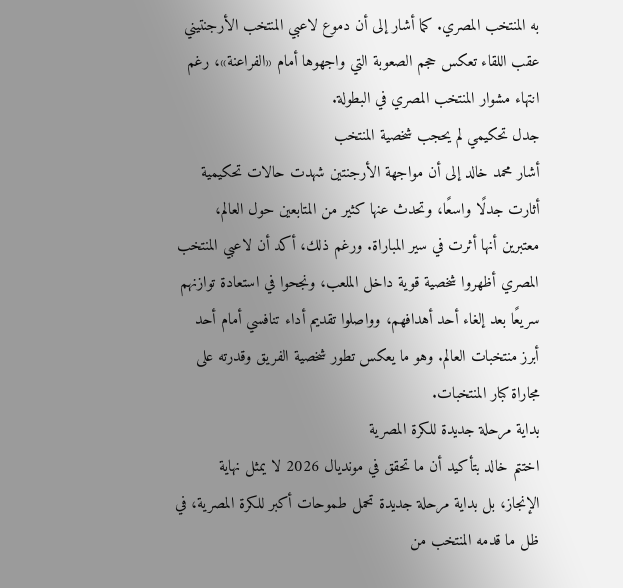به المنتخب المصري. كما أشار إلى أن دموع لاعبي المنتخب الأرجنتيني عقب اللقاء تعكس حجم الصعوبة التي واجهوها أمام «الفراعنة»، رغم انتهاء مشوار المنتخب المصري في البطولة.
جدل تحكيمي لم يحجب شخصية المنتخب
أشار محمد خالد إلى أن مواجهة الأرجنتين شهدت حالات تحكيمية أثارت جدلًا واسعًا، وتحدث عنها كثير من المتابعين حول العالم، معتبرين أنها أثرت في سير المباراة. ورغم ذلك، أكد أن لاعبي المنتخب المصري أظهروا شخصية قوية داخل الملعب، ونجحوا في استعادة توازنهم سريعًا بعد إلغاء أحد أهدافهم، وواصلوا تقديم أداء تنافسي أمام أحد أبرز منتخبات العالم. وهو ما يعكس تطور شخصية الفريق وقدرته على مجاراة كبار المنتخبات.
بداية مرحلة جديدة للكرة المصرية
اختتم خالد بتأكيد أن ما تحقق في مونديال 2026 لا يمثل نهاية الإنجاز، بل بداية مرحلة جديدة تحمل طموحات أكبر للكرة المصرية، في ظل ما قدمه المنتخب من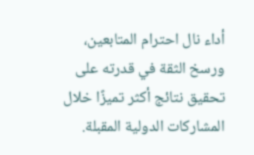أداء نال احترام المتابعين، ورسخ الثقة في قدرته على تحقيق نتائج أكثر تميزًا خلال المشاركات الدولية المقبلة.